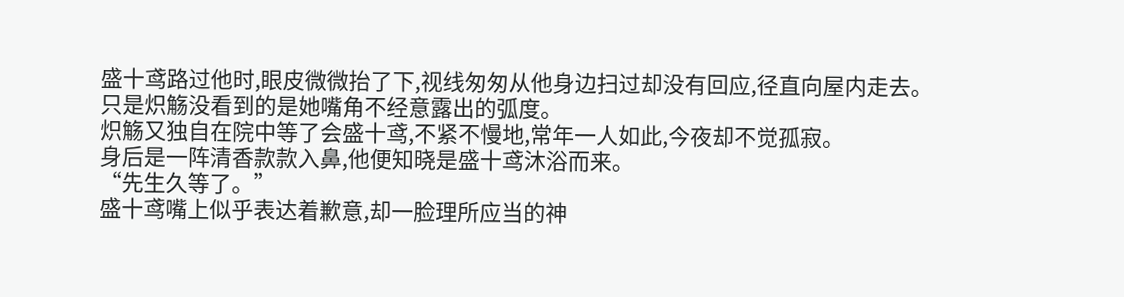盛十鸢路过他时,眼皮微微抬了下,视线匆匆从他身边扫过却没有回应,径直向屋内走去。
只是炽觞没看到的是她嘴角不经意露出的弧度。
炽觞又独自在院中等了会盛十鸢,不紧不慢地,常年一人如此,今夜却不觉孤寂。
身后是一阵清香款款入鼻,他便知晓是盛十鸢沐浴而来。
“先生久等了。”
盛十鸢嘴上似乎表达着歉意,却一脸理所应当的神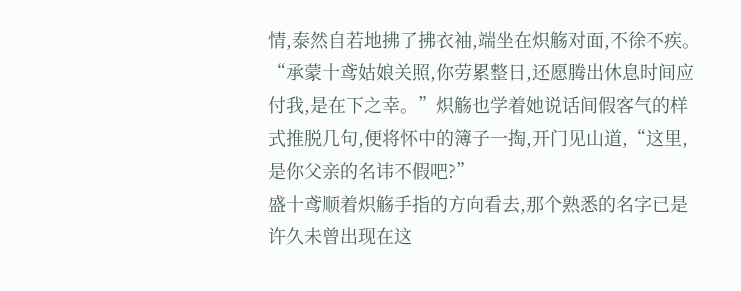情,泰然自若地拂了拂衣袖,端坐在炽觞对面,不徐不疾。
“承蒙十鸢姑娘关照,你劳累整日,还愿腾出休息时间应付我,是在下之幸。”炽觞也学着她说话间假客气的样式推脱几句,便将怀中的簿子一掏,开门见山道,“这里,是你父亲的名讳不假吧?”
盛十鸢顺着炽觞手指的方向看去,那个熟悉的名字已是许久未曾出现在这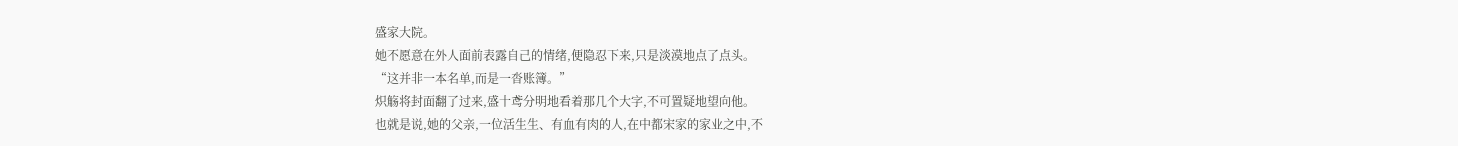盛家大院。
她不愿意在外人面前表露自己的情绪,便隐忍下来,只是淡漠地点了点头。
“这并非一本名单,而是一沓账簿。”
炽觞将封面翻了过来,盛十鸢分明地看着那几个大字,不可置疑地望向他。
也就是说,她的父亲,一位活生生、有血有肉的人,在中都宋家的家业之中,不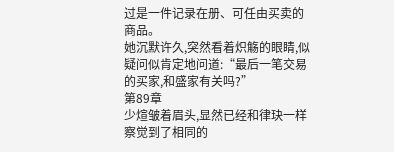过是一件记录在册、可任由买卖的商品。
她沉默许久,突然看着炽觞的眼睛,似疑问似肯定地问道:“最后一笔交易的买家,和盛家有关吗?”
第89章
少煊皱着眉头,显然已经和律玦一样察觉到了相同的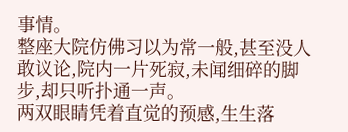事情。
整座大院仿佛习以为常一般,甚至没人敢议论,院内一片死寂,未闻细碎的脚步,却只听扑通一声。
两双眼睛凭着直觉的预感,生生落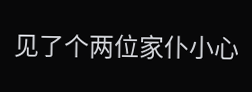见了个两位家仆小心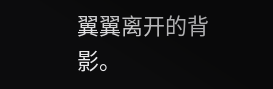翼翼离开的背影。